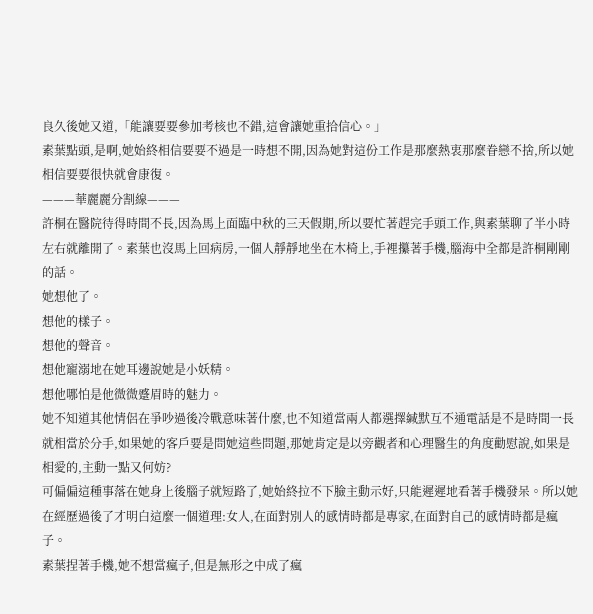良久後她又道,「能讓要要參加考核也不錯,這會讓她重拾信心。」
素葉點頭,是啊,她始終相信要要不過是一時想不開,因為她對這份工作是那麼熱衷那麼眷戀不捨,所以她相信要要很快就會康復。
———華麗麗分割線———
許桐在醫院待得時間不長,因為馬上面臨中秋的三天假期,所以要忙著趕完手頭工作,與素葉聊了半小時左右就離開了。素葉也沒馬上回病房,一個人靜靜地坐在木椅上,手裡攥著手機,腦海中全都是許桐剛剛的話。
她想他了。
想他的樣子。
想他的聲音。
想他寵溺地在她耳邊說她是小妖精。
想他哪怕是他微微蹙眉時的魅力。
她不知道其他情侶在爭吵過後冷戰意味著什麼,也不知道當兩人都選擇緘默互不通電話是不是時間一長就相當於分手,如果她的客戶要是問她這些問題,那她肯定是以旁觀者和心理醫生的角度勸慰說,如果是相愛的,主動一點又何妨?
可偏偏這種事落在她身上後腦子就短路了,她始終拉不下臉主動示好,只能遲遲地看著手機發呆。所以她在經歷過後了才明白這麼一個道理:女人,在面對別人的感情時都是專家,在面對自己的感情時都是瘋子。
素葉捏著手機,她不想當瘋子,但是無形之中成了瘋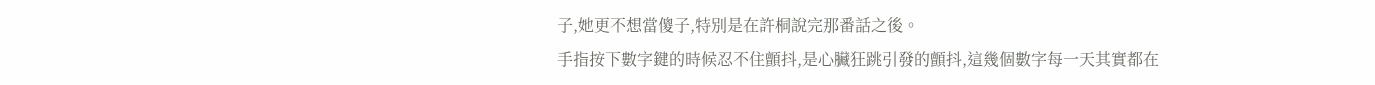子,她更不想當傻子,特別是在許桐說完那番話之後。
手指按下數字鍵的時候忍不住顫抖,是心臟狂跳引發的顫抖,這幾個數字每一天其實都在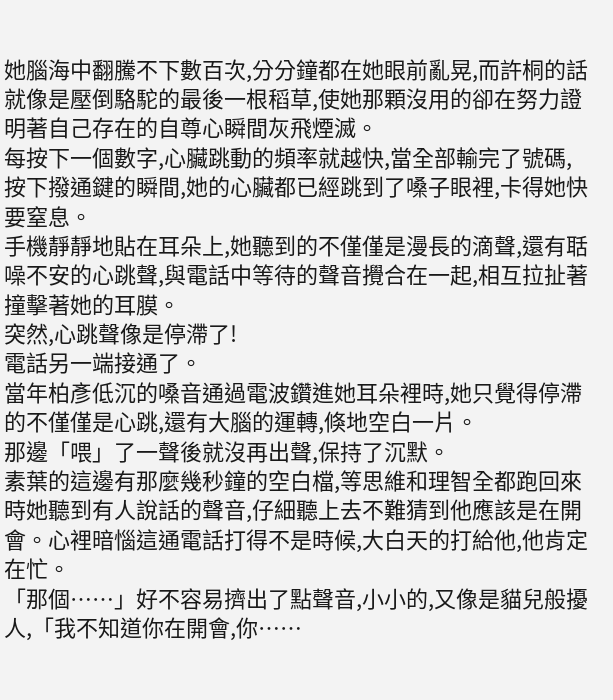她腦海中翻騰不下數百次,分分鐘都在她眼前亂晃,而許桐的話就像是壓倒駱駝的最後一根稻草,使她那顆沒用的卻在努力證明著自己存在的自尊心瞬間灰飛煙滅。
每按下一個數字,心臟跳動的頻率就越快,當全部輸完了號碼,按下撥通鍵的瞬間,她的心臟都已經跳到了嗓子眼裡,卡得她快要窒息。
手機靜靜地貼在耳朵上,她聽到的不僅僅是漫長的滴聲,還有聒噪不安的心跳聲,與電話中等待的聲音攪合在一起,相互拉扯著撞擊著她的耳膜。
突然,心跳聲像是停滯了!
電話另一端接通了。
當年柏彥低沉的嗓音通過電波鑽進她耳朵裡時,她只覺得停滯的不僅僅是心跳,還有大腦的運轉,倏地空白一片。
那邊「喂」了一聲後就沒再出聲,保持了沉默。
素葉的這邊有那麼幾秒鐘的空白檔,等思維和理智全都跑回來時她聽到有人說話的聲音,仔細聽上去不難猜到他應該是在開會。心裡暗惱這通電話打得不是時候,大白天的打給他,他肯定在忙。
「那個……」好不容易擠出了點聲音,小小的,又像是貓兒般擾人,「我不知道你在開會,你……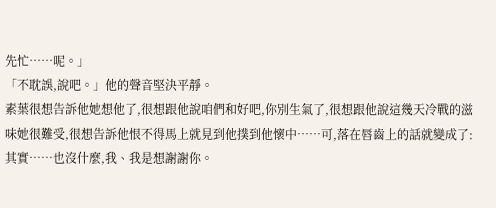先忙……呢。」
「不耽誤,說吧。」他的聲音堅決平靜。
素葉很想告訴他她想他了,很想跟他說咱們和好吧,你別生氣了,很想跟他說這幾天冷戰的滋味她很難受,很想告訴他恨不得馬上就見到他撲到他懷中……可,落在唇齒上的話就變成了:其實……也沒什麼,我、我是想謝謝你。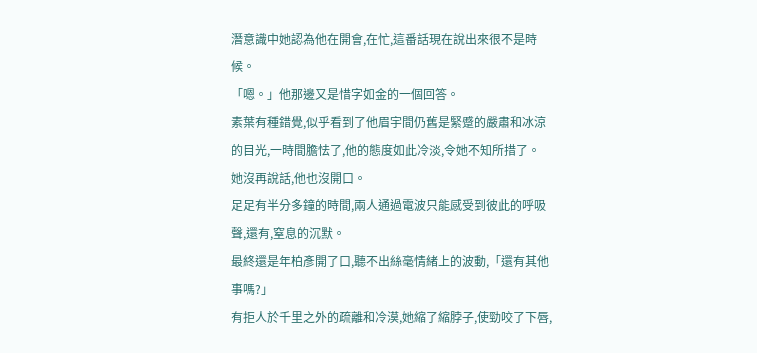潛意識中她認為他在開會,在忙,這番話現在說出來很不是時候。
「嗯。」他那邊又是惜字如金的一個回答。
素葉有種錯覺,似乎看到了他眉宇間仍舊是緊蹙的嚴肅和冰涼的目光,一時間膽怯了,他的態度如此冷淡,令她不知所措了。
她沒再說話,他也沒開口。
足足有半分多鐘的時間,兩人通過電波只能感受到彼此的呼吸聲,還有,窒息的沉默。
最終還是年柏彥開了口,聽不出絲毫情緒上的波動,「還有其他事嗎?」
有拒人於千里之外的疏離和冷漠,她縮了縮脖子,使勁咬了下唇,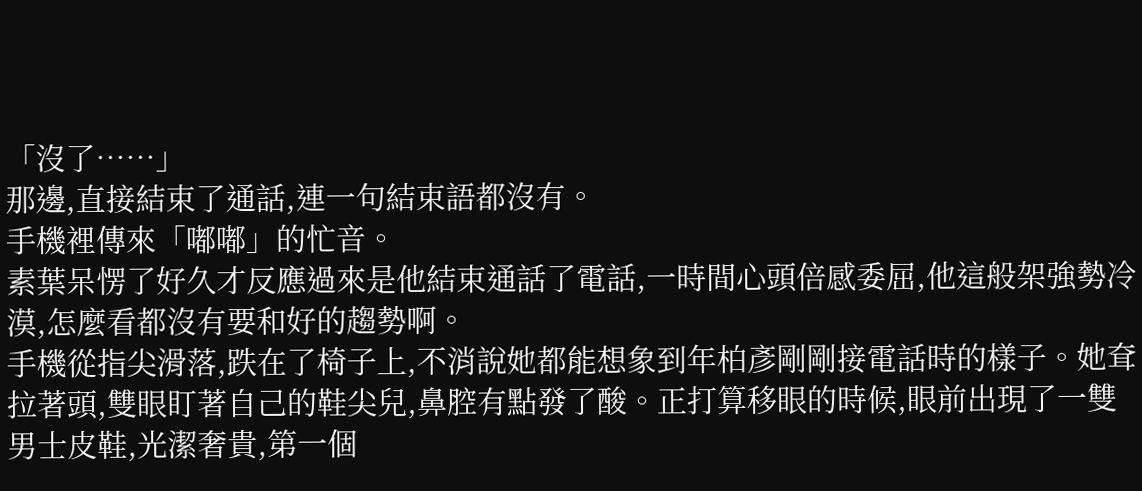「沒了……」
那邊,直接結束了通話,連一句結束語都沒有。
手機裡傳來「嘟嘟」的忙音。
素葉呆愣了好久才反應過來是他結束通話了電話,一時間心頭倍感委屈,他這般架強勢冷漠,怎麼看都沒有要和好的趨勢啊。
手機從指尖滑落,跌在了椅子上,不消說她都能想象到年柏彥剛剛接電話時的樣子。她耷拉著頭,雙眼盯著自己的鞋尖兒,鼻腔有點發了酸。正打算移眼的時候,眼前出現了一雙男士皮鞋,光潔奢貴,第一個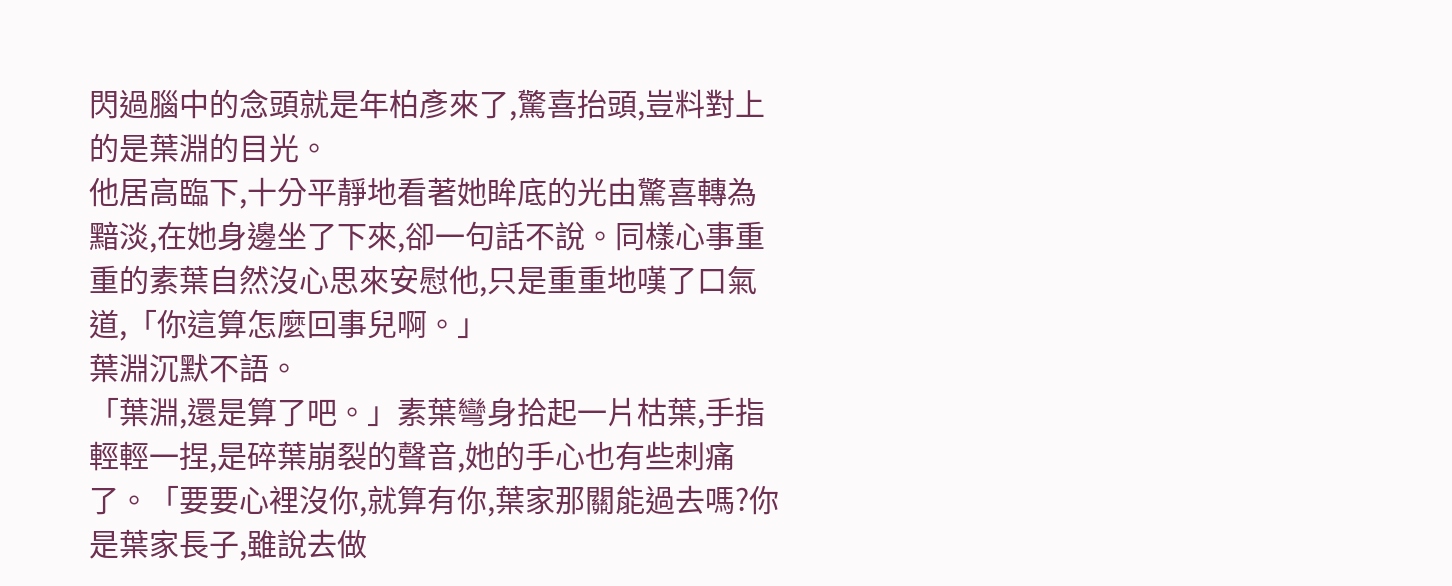閃過腦中的念頭就是年柏彥來了,驚喜抬頭,豈料對上的是葉淵的目光。
他居高臨下,十分平靜地看著她眸底的光由驚喜轉為黯淡,在她身邊坐了下來,卻一句話不說。同樣心事重重的素葉自然沒心思來安慰他,只是重重地嘆了口氣道,「你這算怎麼回事兒啊。」
葉淵沉默不語。
「葉淵,還是算了吧。」素葉彎身拾起一片枯葉,手指輕輕一捏,是碎葉崩裂的聲音,她的手心也有些刺痛了。「要要心裡沒你,就算有你,葉家那關能過去嗎?你是葉家長子,雖說去做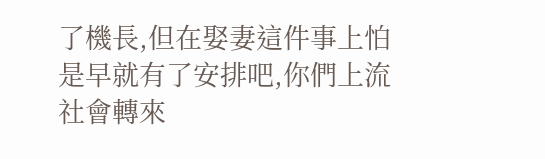了機長,但在娶妻這件事上怕是早就有了安排吧,你們上流社會轉來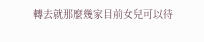轉去就那麼幾家目前女兒可以待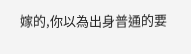嫁的,你以為出身普通的要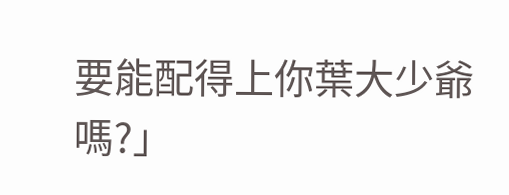要能配得上你葉大少爺嗎?」